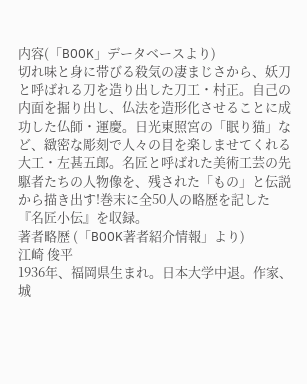内容(「BOOK」データベースより)
切れ味と身に帯びる殺気の凄まじさから、妖刀と呼ばれる刀を造り出した刀工・村正。自己の内面を掘り出し、仏法を造形化させることに成功した仏師・運慶。日光東照宮の「眠り猫」など、緻密な彫刻で人々の目を楽しませてくれる大工・左甚五郎。名匠と呼ばれた美術工芸の先駆者たちの人物像を、残された「もの」と伝説から描き出す!巻末に全50人の略歴を記した『名匠小伝』を収録。
著者略歴 (「BOOK著者紹介情報」より)
江崎 俊平
1936年、福岡県生まれ。日本大学中退。作家、城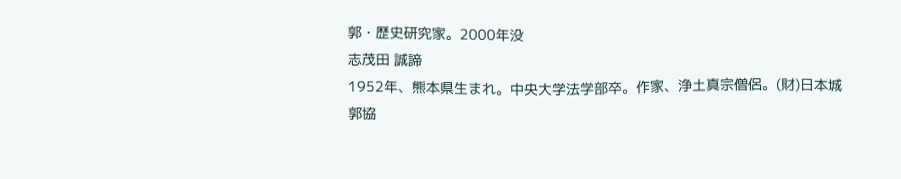郭・歴史研究家。2000年没
志茂田 誠諦
1952年、熊本県生まれ。中央大学法学部卒。作家、浄土真宗僧侶。(財)日本城郭協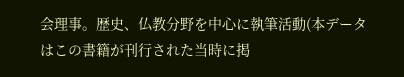会理事。歴史、仏教分野を中心に執筆活動(本データはこの書籍が刊行された当時に掲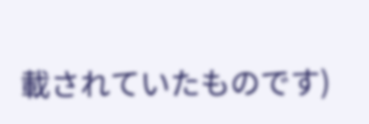載されていたものです)